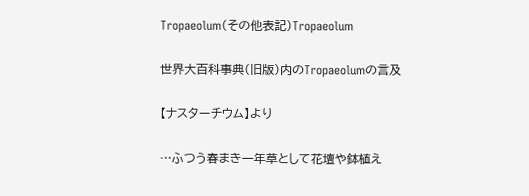Tropaeolum(その他表記)Tropaeolum

世界大百科事典(旧版)内のTropaeolumの言及

【ナスターチウム】より

…ふつう春まき一年草として花壇や鉢植え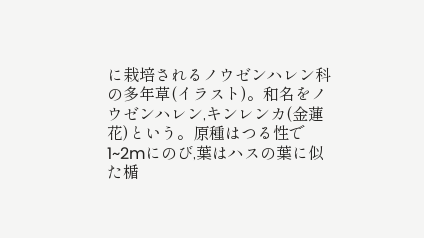に栽培されるノウゼンハレン科の多年草(イラスト)。和名をノウゼンハレン,キンレンカ(金蓮花)という。原種はつる性で1~2mにのび,葉はハスの葉に似た楯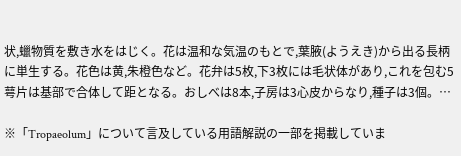状,蠟物質を敷き水をはじく。花は温和な気温のもとで,葉腋(ようえき)から出る長柄に単生する。花色は黄,朱橙色など。花弁は5枚,下3枚には毛状体があり,これを包む5萼片は基部で合体して距となる。おしべは8本,子房は3心皮からなり,種子は3個。…

※「Tropaeolum」について言及している用語解説の一部を掲載していま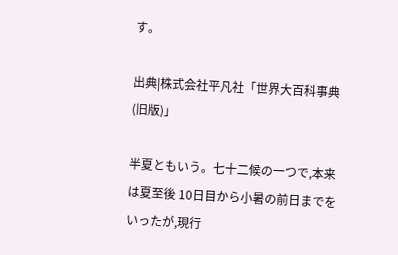す。

出典|株式会社平凡社「世界大百科事典(旧版)」

半夏ともいう。七十二候の一つで,本来は夏至後 10日目から小暑の前日までをいったが,現行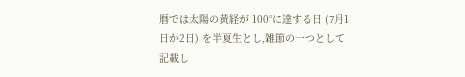暦では太陽の黄経が 100°に達する日 (7月1日か2日) を半夏生とし,雑節の一つとして記載し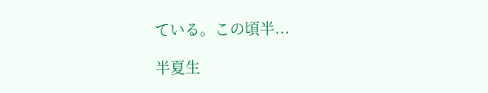ている。この頃半...

半夏生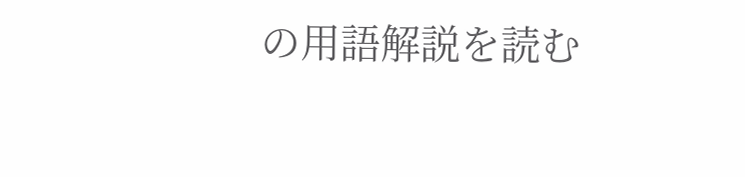の用語解説を読む